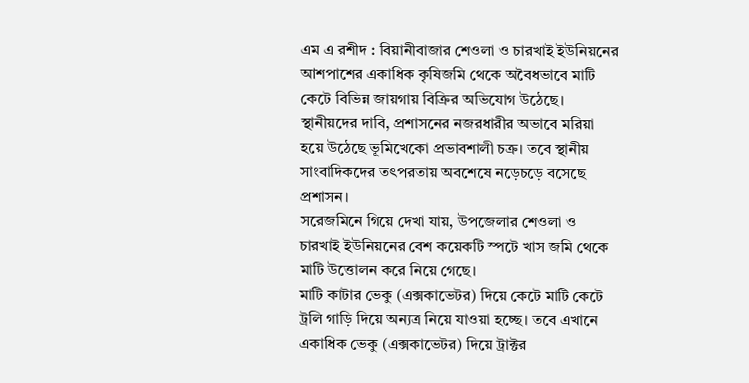এম এ রশীদ : বিয়ানীবাজার শেওলা ও চারখাই ইউনিয়নের আশপাশের একাধিক কৃষিজমি থেকে অবৈধভাবে মাটি কেটে বিভিন্ন জায়গায় বিক্রির অভিযোগ উঠেছে।
স্থানীয়দের দাবি, প্রশাসনের নজরধারীর অভাবে মরিয়া হয়ে উঠেছে ভূমিখেকো প্রভাবশালী চক্র। তবে স্থানীয় সাংবাদিকদের তৎপরতায় অবশেষে নড়েচড়ে বসেছে প্রশাসন।
সরেজমিনে গিয়ে দেখা যায়, উপজেলার শেওলা ও চারখাই ইউনিয়নের বেশ কয়েকটি স্পটে খাস জমি থেকে মাটি উত্তোলন করে নিয়ে গেছে।
মাটি কাটার ভেকু (এক্সকাভেটর) দিয়ে কেটে মাটি কেটে ট্রলি গাড়ি দিয়ে অন্যত্র নিয়ে যাওয়া হচ্ছে। তবে এখানে একাধিক ভেকু (এক্সকাভেটর) দিয়ে ট্রাক্টর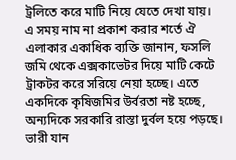ট্রলিতে করে মাটি নিয়ে যেতে দেখা যায়।
এ সময় নাম না প্রকাশ করার শর্তে ঐ এলাকার একাধিক ব্যক্তি জানান, ফসলি জমি থেকে এক্সকাভেটর দিয়ে মাটি কেটে ট্রাকটর করে সরিয়ে নেয়া হচ্ছে। এতে একদিকে কৃষিজমির উর্বরতা নষ্ট হচ্ছে, অন্যদিকে সরকারি রাস্তা দুর্বল হয়ে পড়ছে। ভারী যান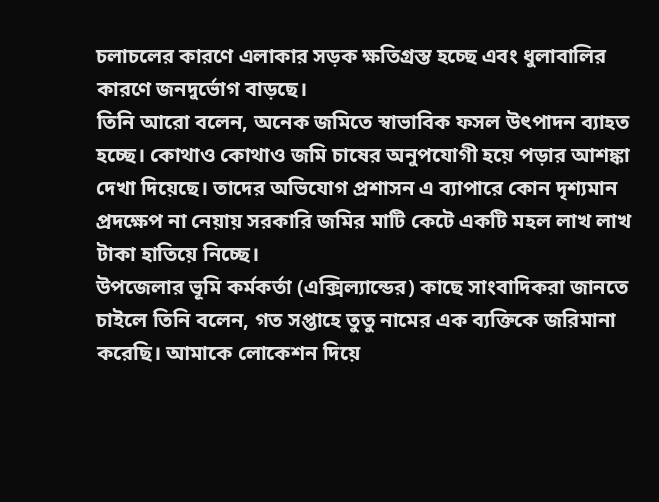চলাচলের কারণে এলাকার সড়ক ক্ষতিগ্রস্ত হচ্ছে এবং ধুলাবালির কারণে জনদুর্ভোগ বাড়ছে।
তিনি আরো বলেন, অনেক জমিতে স্বাভাবিক ফসল উৎপাদন ব্যাহত হচ্ছে। কোথাও কোথাও জমি চাষের অনুপযোগী হয়ে পড়ার আশঙ্কা দেখা দিয়েছে। তাদের অভিযোগ প্রশাসন এ ব্যাপারে কোন দৃশ্যমান প্রদক্ষেপ না নেয়ায় সরকারি জমির মাটি কেটে একটি মহল লাখ লাখ টাকা হাতিয়ে নিচ্ছে।
উপজেলার ভূমি কর্মকর্তা (এক্সিল্যান্ডের) কাছে সাংবাদিকরা জানতে চাইলে তিনি বলেন, গত সপ্তাহে তুতু নামের এক ব্যক্তিকে জরিমানা করেছি। আমাকে লোকেশন দিয়ে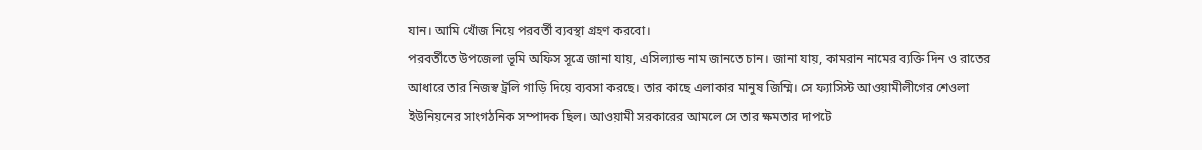যান। আমি খোঁজ নিয়ে পরবর্তী ব্যবস্থা গ্রহণ করবো।
পরবর্তীতে উপজেলা ভূমি অফিস সূত্রে জানা যায়, এসিল্যান্ড নাম জানতে চান। জানা যায়, কামরান নামের ব্যক্তি দিন ও রাতের আধারে তার নিজস্ব ট্রলি গাড়ি দিয়ে ব্যবসা করছে। তার কাছে এলাকার মানুষ জিম্মি। সে ফ্যাসিস্ট আওয়ামীলীগের শেওলা ইউনিয়নের সাংগঠনিক সম্পাদক ছিল। আওয়ামী সরকারের আমলে সে তার ক্ষমতার দাপটে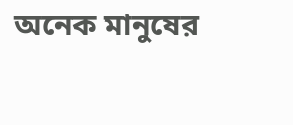অনেক মানুষের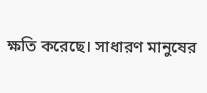ক্ষতি করেছে। সাধারণ মানুষের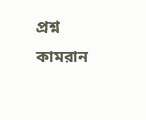প্রশ্ন কামরান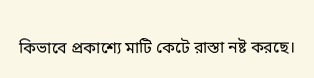কিভাবে প্রকাশ্যে মাটি কেটে রাস্তা নষ্ট করছে।